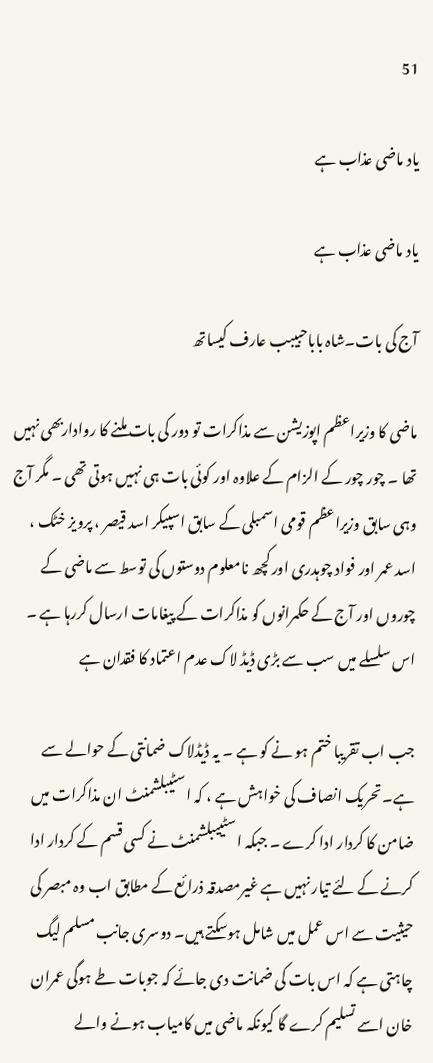51

یاد ماضی عذاب ہے

یاد ماضی عذاب ہے

آج کی بات۔شاہ باباحبیبب عارف کیساتھ

ماضی کا وزیراعظم اپوزیشن سے مذاکرات تو دور کی بات ملنے کا رواداربھی نہیں تھا ۔ چور چور کے الزام کے علاوہ اور کوئی بات ہی نہیں ہوتی تھی ۔ مگر آج وہی سابق وزیراعظم قومی اسمبلی کے سابق اسپیکر اسد قیصر ، پرویز خٹک ، اسد عمر اور فواد چوہدری اور کچھ نامعلوم دوستوں کی توسط سے ماضی کے چوروں اور آج کے حکمرانوں کو مذاکرات کے پیغامات ارسال کررہا ہے ۔ اس سلسلے میں سب سے بڑی ڈیڈ لاک عدم اعتماد کا فقدان ہے

جب اب تقریبا ختم ہو نے کو ہے ۔ یہ ڈیڈلاک ضمانتی کے حوالے سے ہے۔ تحریک انصاف کی خواہش ہے ، کہ اسٹیبلشمنٹ ان مذاکرات میں ضامن کا کردار ادا کرے ۔ جبکہ اسٹییبلشمنٹ نے کسی قسم کے کردار ادا کرنے کے لئے تیار نہیں ہے غیرمصدقہ ذرائع کے مطابق اب وہ مبصر کی حیثیت سے اس عمل میں شامل ہوسکتے ہیں۔ دوسری جانب مسلم لیگ چاہتی ہے کہ اس بات کی ضمانت دی جائے کہ جوبات طے ہوگی عمران خان اسے تسلیم کرے گا کیونکہ ماضی میں کامیاب ہونے والے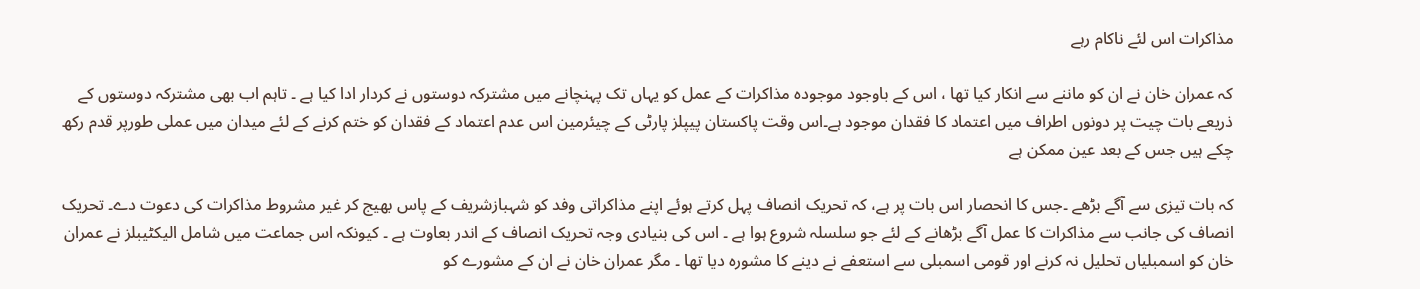مذاکرات اس لئے ناکام رہے

کہ عمران خان نے ان کو ماننے سے انکار کیا تھا ، اس کے باوجود موجودہ مذاکرات کے عمل کو یہاں تک پہنچانے میں مشترکہ دوستوں نے کردار ادا کیا ہے ۔ تاہم اب بھی مشترکہ دوستوں کے ذریعے بات چیت پر دونوں اطراف میں اعتماد کا فقدان موجود ہے۔اس وقت پاکستان پیپلز پارٹی کے چیئرمین اس عدم اعتماد کے فقدان کو ختم کرنے کے لئے میدان میں عملی طورپر قدم رکھ چکے ہیں جس کے بعد عین ممکن ہے

کہ بات تیزی سے آگے بڑھے ۔جس کا انحصار اس بات پر ہے، کہ تحریک انصاف پہل کرتے ہوئے اپنے مذاکراتی وفد کو شہبازشریف کے پاس بھیج کر غیر مشروط مذاکرات کی دعوت دے۔ تحریک انصاف کی جانب سے مذاکرات کا عمل آگے بڑھانے کے لئے جو سلسلہ شروع ہوا ہے ۔ اس کی بنیادی وجہ تحریک انصاف کے اندر بعاوت ہے ۔ کیونکہ اس جماعت میں شامل الیکٹیبلز نے عمران خان کو اسمبلیاں تحلیل نہ کرنے اور قومی اسمبلی سے استعفے نے دینے کا مشورہ دیا تھا ۔ مگر عمران خان نے ان کے مشورے کو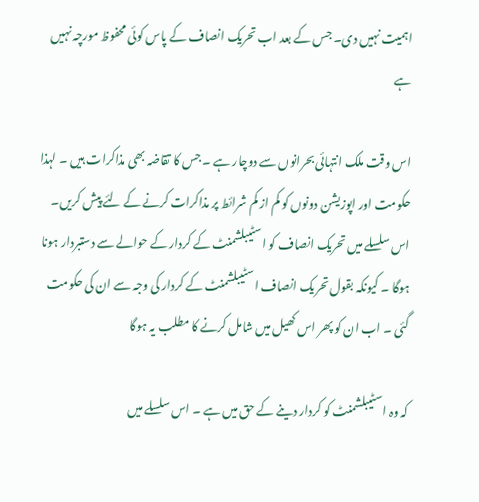اہمیت نہیں دی۔ جس کے بعد اب تحریک انصاف کے پاس کوئی محفوظ مورچہ نہیں ہے

اس وقت ملک انتہائی بحرانوں سے دوچار ہے ۔ جس کا تقاضہ بھی مذاکرات ہیں ۔ لہذا حکومت اور اپوزیشن دونوں کو کم از کم شرائط پر مذاکرات کرنے کے لئے پیش کریں۔ اس سلسلے میں تحریک انصاف کو اسٹیبلشمنٹ کے کردار کے حوالے سے دستبردار ہونا ہوگا ۔ کیونکہ بقول تحریک انصاف اسٹیبلشمنٹ کے کردار کی وجہ سے ان کی حکومت گئی ۔ اب ان کو پھر اس کھیل میں شامل کرنے کا مطلب یہ ہوگا

کہ وہ اسٹیبلشمنٹ کو کردار دینے کے حق میں ہے ۔ اس سلسلے میں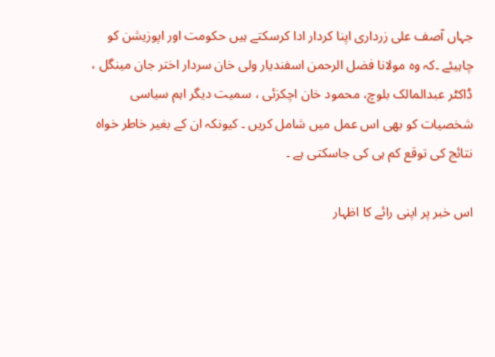جہاں آصف علی زرداری اپنا کردار ادا کرسکتے ہیں حکومت اور اپوزیشن کو چاہیئے ۔کہ وہ مولانا فضل الرحمن اسفندیار ولی خان سردار اختر جان مینگل ، ڈاکٹر عبدالمالک بلوچ، محمود خان اچکزئی ، سمیت دیگر اہم سیاسی شخصیات کو بھی اس عمل میں شامل کریں ۔ کیونکہ ان کے بغیر خاطر خواہ نتائج کی توقع کم ہی کی جاسکتی ہے ۔

اس خبر پر اپنی رائے کا اظہار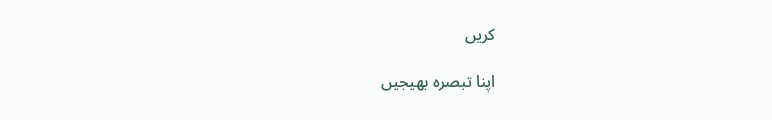کریں

اپنا تبصرہ بھیجیں